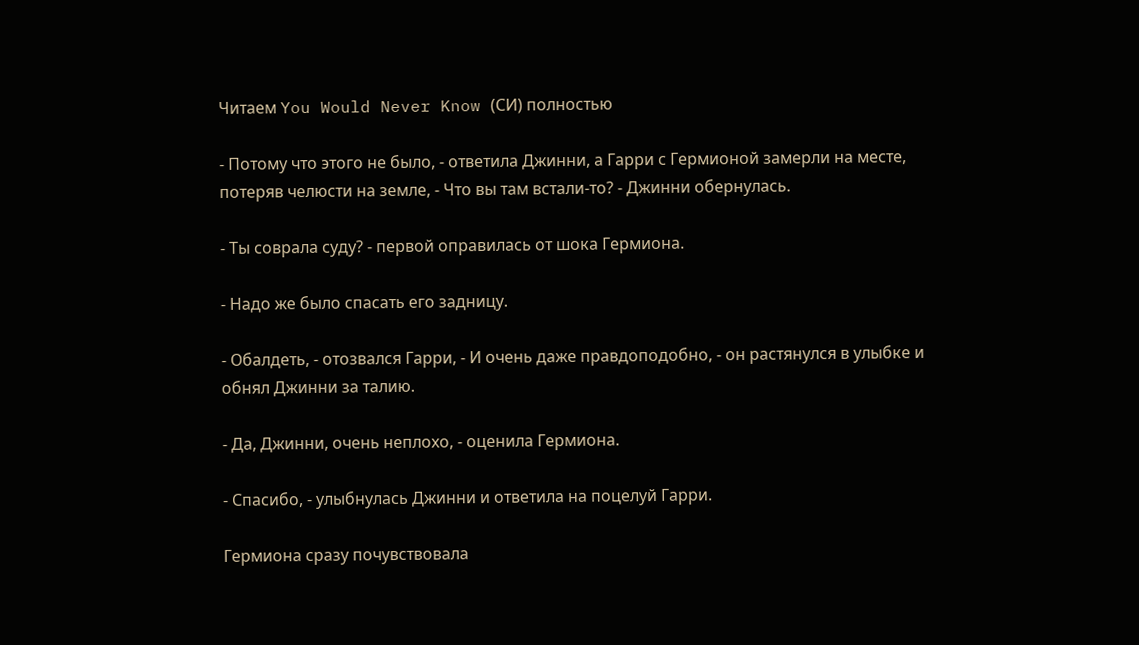Читаем You Would Never Know (СИ) полностью

- Потому что этого не было, - ответила Джинни, а Гарри с Гермионой замерли на месте, потеряв челюсти на земле, - Что вы там встали-то? - Джинни обернулась.

- Ты соврала суду? - первой оправилась от шока Гермиона.

- Надо же было спасать его задницу.

- Обалдеть, - отозвался Гарри, - И очень даже правдоподобно, - он растянулся в улыбке и обнял Джинни за талию.

- Да, Джинни, очень неплохо, - оценила Гермиона.

- Спасибо, - улыбнулась Джинни и ответила на поцелуй Гарри.

Гермиона сразу почувствовала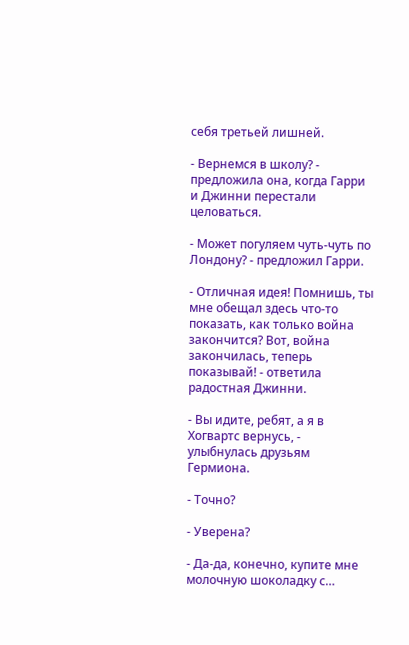себя третьей лишней.

- Вернемся в школу? - предложила она, когда Гарри и Джинни перестали целоваться.

- Может погуляем чуть-чуть по Лондону? - предложил Гарри.

- Отличная идея! Помнишь, ты мне обещал здесь что-то показать, как только война закончится? Вот, война закончилась, теперь показывай! - ответила радостная Джинни.

- Вы идите, ребят, а я в Хогвартс вернусь, - улыбнулась друзьям Гермиона.

- Точно?

- Уверена?

- Да-да, конечно, купите мне молочную шоколадку с…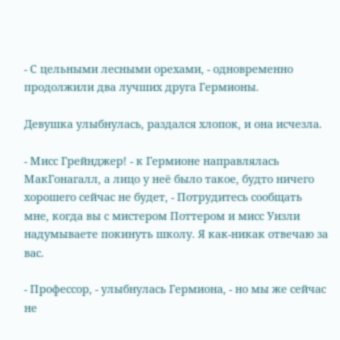- С цельными лесными орехами, - одновременно продолжили два лучших друга Гермионы.

Девушка улыбнулась, раздался хлопок, и она исчезла.

- Мисс Грейнджер! - к Гермионе направлялась МакГонагалл, а лицо у неё было такое, будто ничего хорошего сейчас не будет, - Потрудитесь сообщать мне, когда вы с мистером Поттером и мисс Уизли надумываете покинуть школу. Я как-никак отвечаю за вас.

- Профессор, - улыбнулась Гермиона, - но мы же сейчас не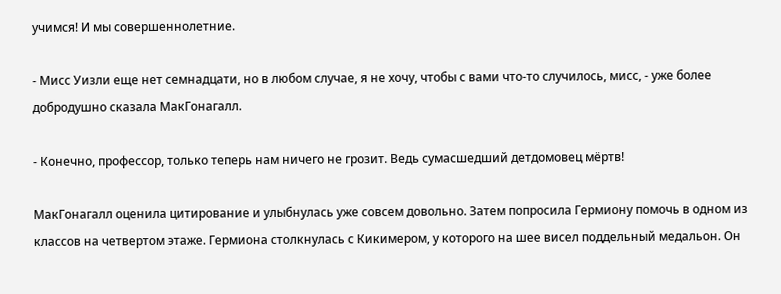учимся! И мы совершеннолетние.

- Мисс Уизли еще нет семнадцати, но в любом случае, я не хочу, чтобы с вами что-то случилось, мисс, - уже более добродушно сказала МакГонагалл.

- Конечно, профессор, только теперь нам ничего не грозит. Ведь сумасшедший детдомовец мёртв!

МакГонагалл оценила цитирование и улыбнулась уже совсем довольно. Затем попросила Гермиону помочь в одном из классов на четвертом этаже. Гермиона столкнулась с Кикимером, у которого на шее висел поддельный медальон. Он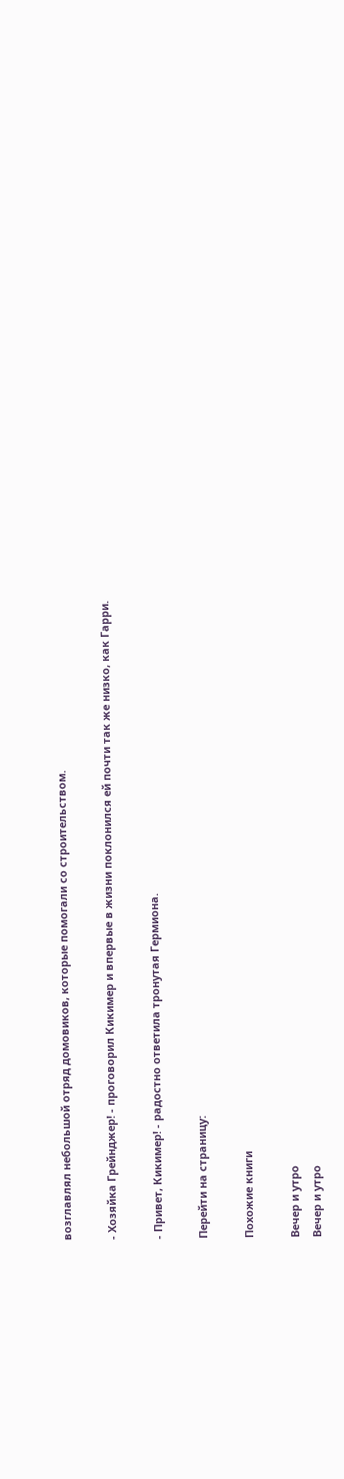возглавлял небольшой отряд домовиков, которые помогали со строительством.

- Хозяйка Грейнджер! - проговорил Кикимер и впервые в жизни поклонился ей почти так же низко, как Гарри.

- Привет, Кикимер! - радостно ответила тронутая Гермиона.

Перейти на страницу:

Похожие книги

Вечер и утро
Вечер и утро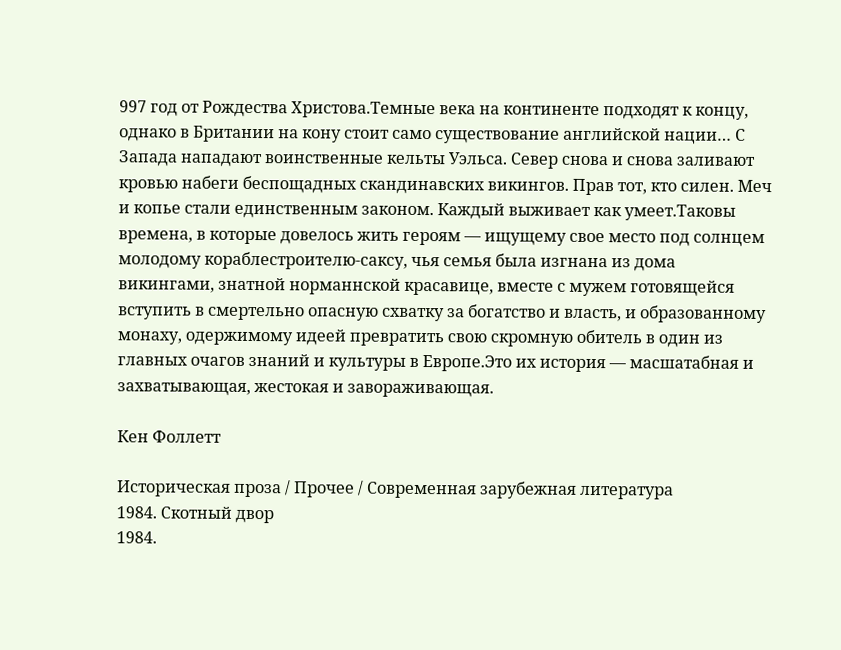997 год от Рождества Христова.Темные века на континенте подходят к концу, однако в Британии на кону стоит само существование английской нации… С Запада нападают воинственные кельты Уэльса. Север снова и снова заливают кровью набеги беспощадных скандинавских викингов. Прав тот, кто силен. Меч и копье стали единственным законом. Каждый выживает как умеет.Таковы времена, в которые довелось жить героям — ищущему свое место под солнцем молодому кораблестроителю-саксу, чья семья была изгнана из дома викингами, знатной норманнской красавице, вместе с мужем готовящейся вступить в смертельно опасную схватку за богатство и власть, и образованному монаху, одержимому идеей превратить свою скромную обитель в один из главных очагов знаний и культуры в Европе.Это их история — масшатабная и захватывающая, жестокая и завораживающая.

Кен Фоллетт

Историческая проза / Прочее / Современная зарубежная литература
1984. Скотный двор
1984.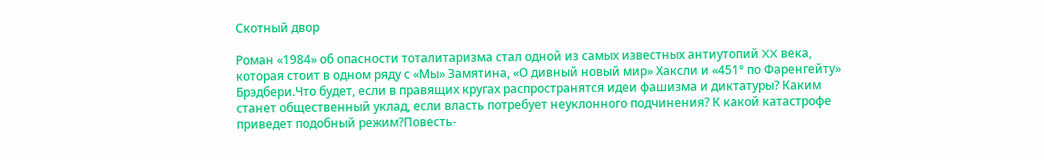Скотный двор

Роман «1984» об опасности тоталитаризма стал одной из самых известных антиутопий XX века, которая стоит в одном ряду с «Мы» Замятина, «О дивный новый мир» Хаксли и «451° по Фаренгейту» Брэдбери.Что будет, если в правящих кругах распространятся идеи фашизма и диктатуры? Каким станет общественный уклад, если власть потребует неуклонного подчинения? К какой катастрофе приведет подобный режим?Повесть-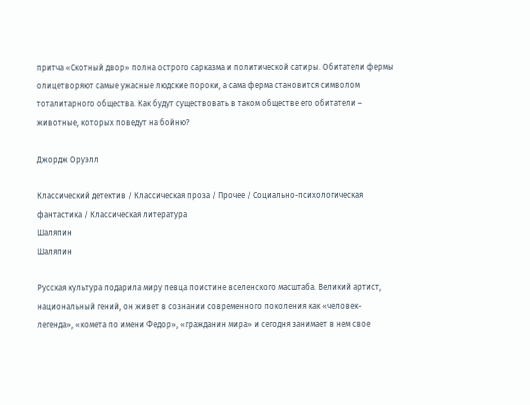притча «Скотный двор» полна острого сарказма и политической сатиры. Обитатели фермы олицетворяют самые ужасные людские пороки, а сама ферма становится символом тоталитарного общества. Как будут существовать в таком обществе его обитатели – животные, которых поведут на бойню?

Джордж Оруэлл

Классический детектив / Классическая проза / Прочее / Социально-психологическая фантастика / Классическая литература
Шаляпин
Шаляпин

Русская культура подарила миру певца поистине вселенского масштаба. Великий артист, национальный гений, он живет в сознании современного поколения как «человек-легенда», «комета по имени Федор», «гражданин мира» и сегодня занимает в нем свое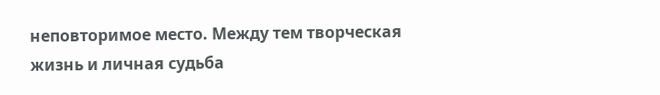неповторимое место. Между тем творческая жизнь и личная судьба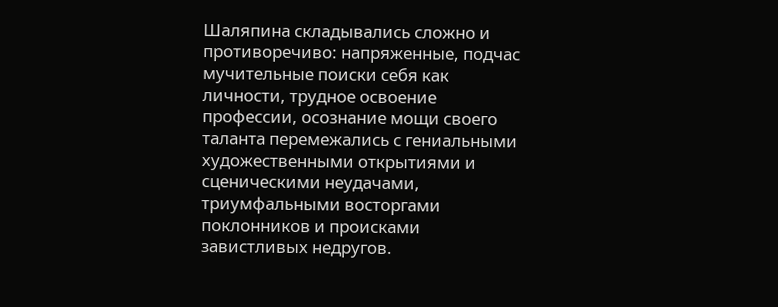Шаляпина складывались сложно и противоречиво: напряженные, подчас мучительные поиски себя как личности, трудное освоение профессии, осознание мощи своего таланта перемежались с гениальными художественными открытиями и сценическими неудачами, триумфальными восторгами поклонников и происками завистливых недругов.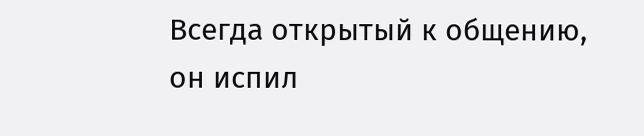Всегда открытый к общению, он испил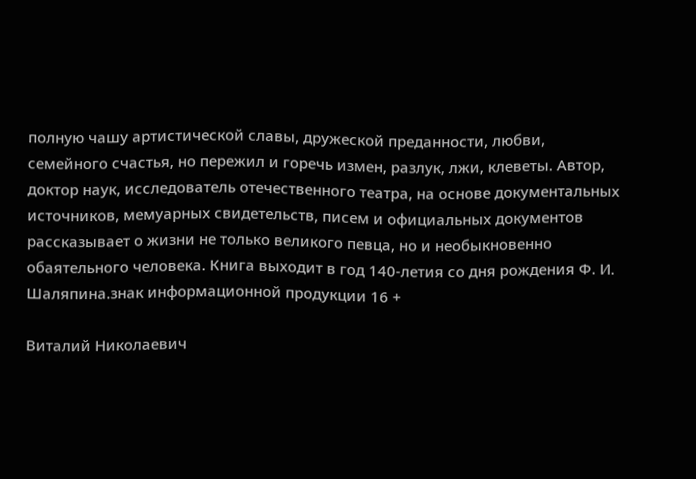полную чашу артистической славы, дружеской преданности, любви, семейного счастья, но пережил и горечь измен, разлук, лжи, клеветы. Автор, доктор наук, исследователь отечественного театра, на основе документальных источников, мемуарных свидетельств, писем и официальных документов рассказывает о жизни не только великого певца, но и необыкновенно обаятельного человека. Книга выходит в год 140-летия со дня рождения Ф. И. Шаляпина.знак информационной продукции 16 +

Виталий Николаевич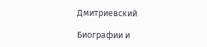Дмитриевский

Биографии и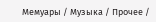Мемуары / Музыка / Прочее /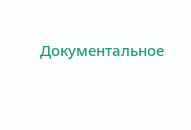Документальное